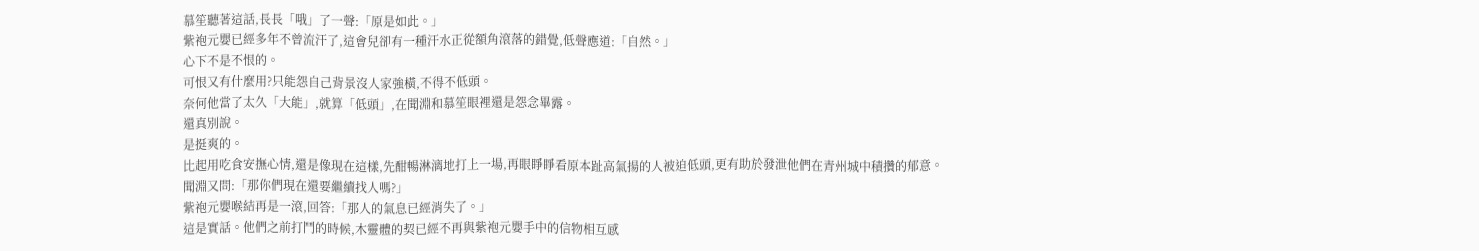慕笙聽著這話,長長「哦」了一聲:「原是如此。」
紫袍元嬰已經多年不曾流汗了,這會兒卻有一種汗水正從額角滾落的錯覺,低聲應道:「自然。」
心下不是不恨的。
可恨又有什麼用?只能怨自己背景沒人家強橫,不得不低頭。
奈何他當了太久「大能」,就算「低頭」,在聞淵和慕笙眼裡還是怨念畢露。
還真別說。
是挺爽的。
比起用吃食安撫心情,還是像現在這樣,先酣暢淋漓地打上一場,再眼睜睜看原本趾高氣揚的人被迫低頭,更有助於發泄他們在青州城中積攢的郁意。
聞淵又問:「那你們現在還要繼續找人嗎?」
紫袍元嬰喉結再是一滾,回答:「那人的氣息已經消失了。」
這是實話。他們之前打鬥的時候,木靈體的契已經不再與紫袍元嬰手中的信物相互感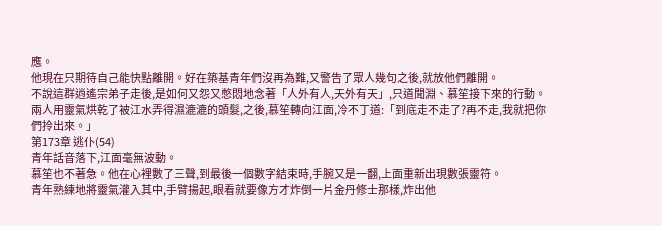應。
他現在只期待自己能快點離開。好在築基青年們沒再為難,又警告了眾人幾句之後,就放他們離開。
不說這群逍遙宗弟子走後,是如何又怨又憋悶地念著「人外有人,天外有天」,只道聞淵、慕笙接下來的行動。
兩人用靈氣烘乾了被江水弄得濕漉漉的頭髮,之後,慕笙轉向江面,冷不丁道:「到底走不走了?再不走,我就把你們拎出來。」
第173章 逃仆(54)
青年話音落下,江面毫無波動。
慕笙也不著急。他在心裡數了三聲,到最後一個數字結束時,手腕又是一翻,上面重新出現數張靈符。
青年熟練地將靈氣灌入其中,手臂揚起,眼看就要像方才炸倒一片金丹修士那樣,炸出他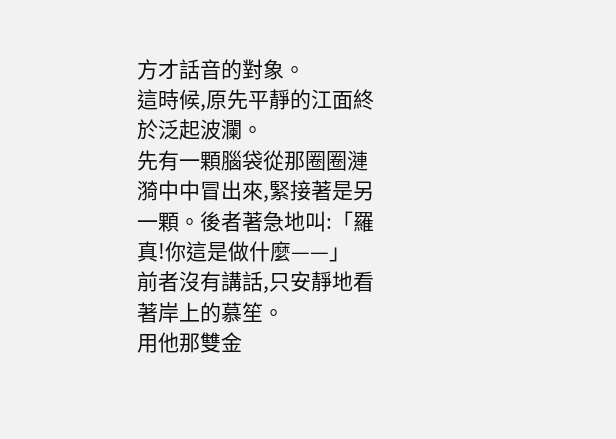方才話音的對象。
這時候,原先平靜的江面終於泛起波瀾。
先有一顆腦袋從那圈圈漣漪中中冒出來,緊接著是另一顆。後者著急地叫:「羅真!你這是做什麼——」
前者沒有講話,只安靜地看著岸上的慕笙。
用他那雙金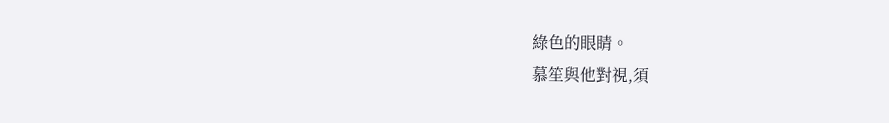綠色的眼睛。
慕笙與他對視,須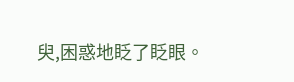臾,困惑地眨了眨眼。